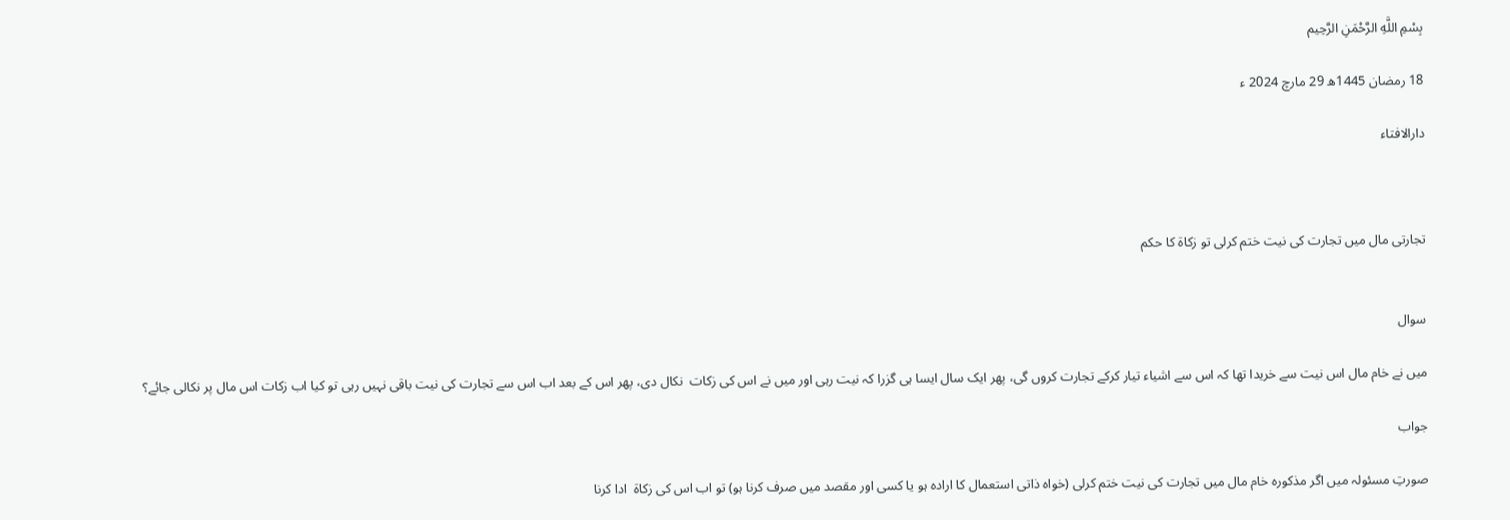بِسْمِ اللَّهِ الرَّحْمَنِ الرَّحِيم

18 رمضان 1445ھ 29 مارچ 2024 ء

دارالافتاء



تجارتی مال میں تجارت کی نیت ختم کرلی تو زکاۃ کا حکم


سوال

میں نے خام مال اس نیت سے خریدا تھا کہ اس سے اشیاء تیار کرکے تجارت کروں گی، پھر ایک سال ایسا ہی گزرا کہ نیت رہی اور میں نے اس کی زکات  نکال دی، پھر اس کے بعد اب اس سے تجارت کی نیت باقی نہیں رہی تو کیا اب زکات اس مال پر نکالی جائے؟

جواب

صورتِ مسئولہ میں اگر مذکورہ خام مال میں تجارت کی نیت ختم کرلی (خواہ ذاتی استعمال کا ارادہ ہو یا کسی اور مقصد میں صرف کرنا ہو) تو اب اس کی زکاۃ  ادا کرنا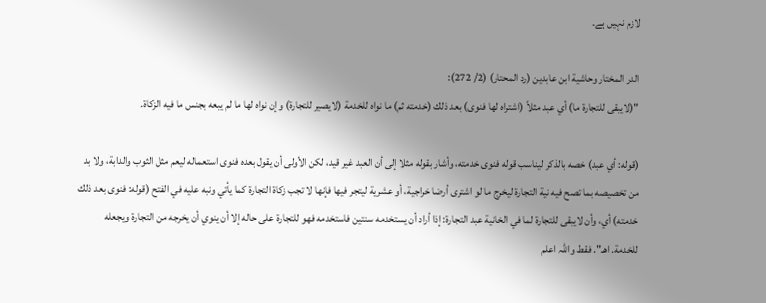لازم نہیں ہے۔

الدر المختار وحاشية ابن عابدين (رد المحتار) (2/ 272):
"(لايبقى للتجارة ما) أي عبد مثلاً (اشتراه لها فنوى) بعد ذلك (خدمته ثم) ما نواه للخدمة (لايصير للتجارة) وإن نواه لها ما لم يبعه بجنس ما فيه الزكاة.

(قوله: أي عبد) خصه بالذكر ليناسب قوله فنوى خدمته، وأشار بقوله مثلا إلى أن العبد غير قيد، لكن الأولى أن يقول بعده فنوى استعماله ليعم مثل الثوب والدابة، ولا بد من تخصيصه بما تصح فيه نية التجارة ليخرج ما لو اشترى أرضا خراجية، أو عشرية ليتجر فيها فإنها لا تجب زكاة التجارة كما يأتي ونبه عليه في الفتح (قوله: فنوى بعد ذلك خدمته) أي، وأن لايبقى للتجارة لما في الخانية عبد التجارة: إذا أراد أن يستخدمه سنتين فاستخدمه فهو للتجارة على حاله إلا أن ينوي أن يخرجه من التجارة ويجعله للخدمة. اهـ". فقط واللہ اعلم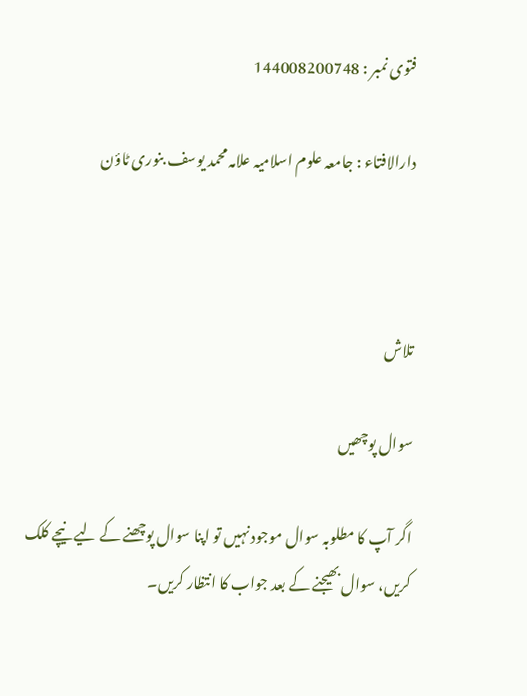فتوی نمبر : 144008200748

دارالافتاء : جامعہ علوم اسلامیہ علامہ محمد یوسف بنوری ٹاؤن



تلاش

سوال پوچھیں

اگر آپ کا مطلوبہ سوال موجود نہیں تو اپنا سوال پوچھنے کے لیے نیچے کلک کریں، سوال بھیجنے کے بعد جواب کا انتظار کریں۔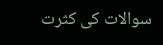سوالات کی کثرت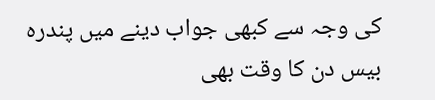کی وجہ سے کبھی جواب دینے میں پندرہ بیس دن کا وقت بھی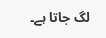لگ جاتا ہے۔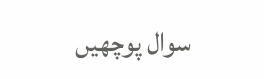سوال پوچھیں